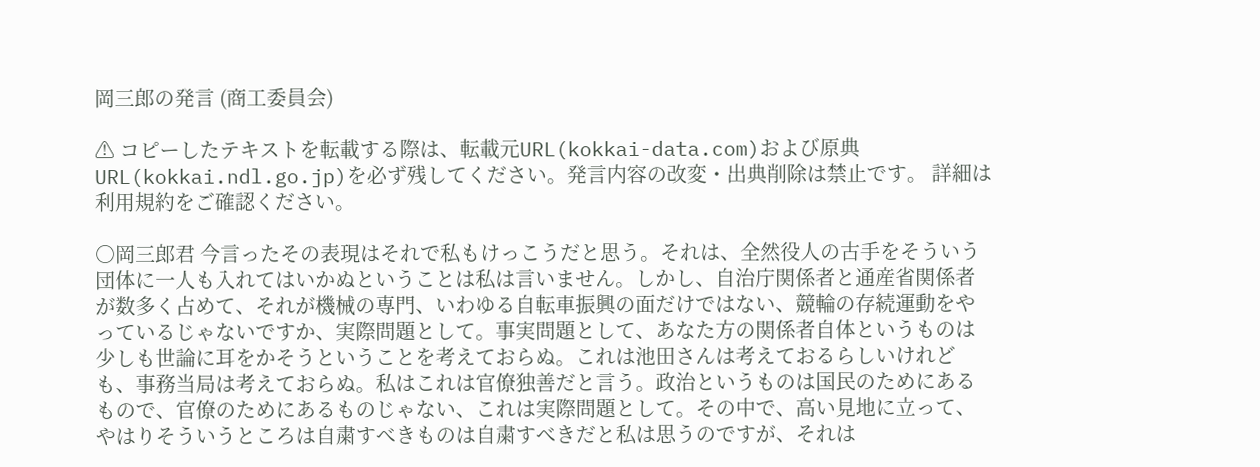岡三郎の発言 (商工委員会)

⚠ コピーしたテキストを転載する際は、転載元URL(kokkai-data.com)および原典URL(kokkai.ndl.go.jp)を必ず残してください。発言内容の改変・出典削除は禁止です。 詳細は利用規約をご確認ください。

○岡三郎君 今言ったその表現はそれで私もけっこうだと思う。それは、全然役人の古手をそういう団体に一人も入れてはいかぬということは私は言いません。しかし、自治庁関係者と通産省関係者が数多く占めて、それが機械の専門、いわゆる自転車振興の面だけではない、競輪の存続運動をやっているじゃないですか、実際問題として。事実問題として、あなた方の関係者自体というものは少しも世論に耳をかそうということを考えておらぬ。これは池田さんは考えておるらしいけれども、事務当局は考えておらぬ。私はこれは官僚独善だと言う。政治というものは国民のためにあるもので、官僚のためにあるものじゃない、これは実際問題として。その中で、高い見地に立って、やはりそういうところは自粛すべきものは自粛すべきだと私は思うのですが、それは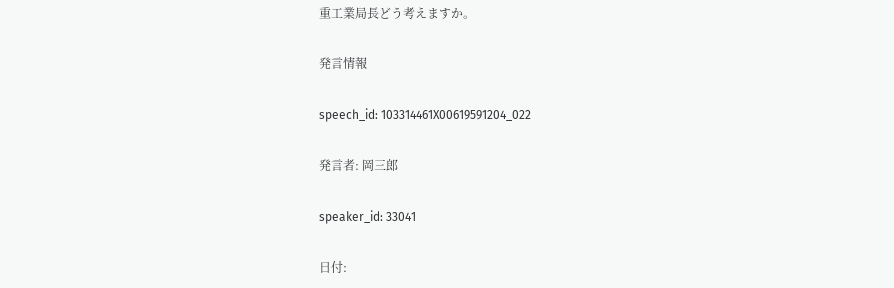重工業局長どう考えますか。

発言情報

speech_id: 103314461X00619591204_022

発言者: 岡三郎

speaker_id: 33041

日付: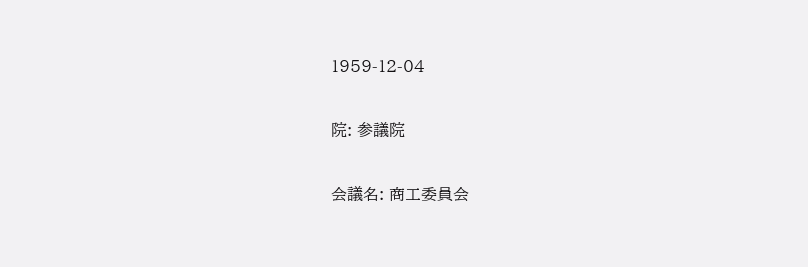1959-12-04

院: 参議院

会議名: 商工委員会